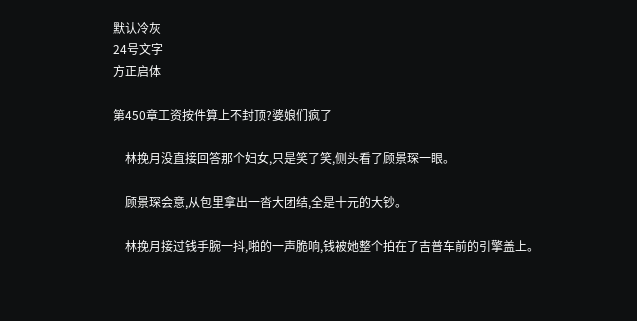默认冷灰
24号文字
方正启体

第450章工资按件算上不封顶?婆娘们疯了

    林挽月没直接回答那个妇女,只是笑了笑,侧头看了顾景琛一眼。

    顾景琛会意,从包里拿出一沓大团结,全是十元的大钞。

    林挽月接过钱手腕一抖,啪的一声脆响,钱被她整个拍在了吉普车前的引擎盖上。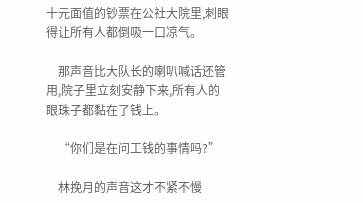十元面值的钞票在公社大院里,刺眼得让所有人都倒吸一口凉气。

    那声音比大队长的喇叭喊话还管用,院子里立刻安静下来,所有人的眼珠子都黏在了钱上。

    “你们是在问工钱的事情吗?”

    林挽月的声音这才不紧不慢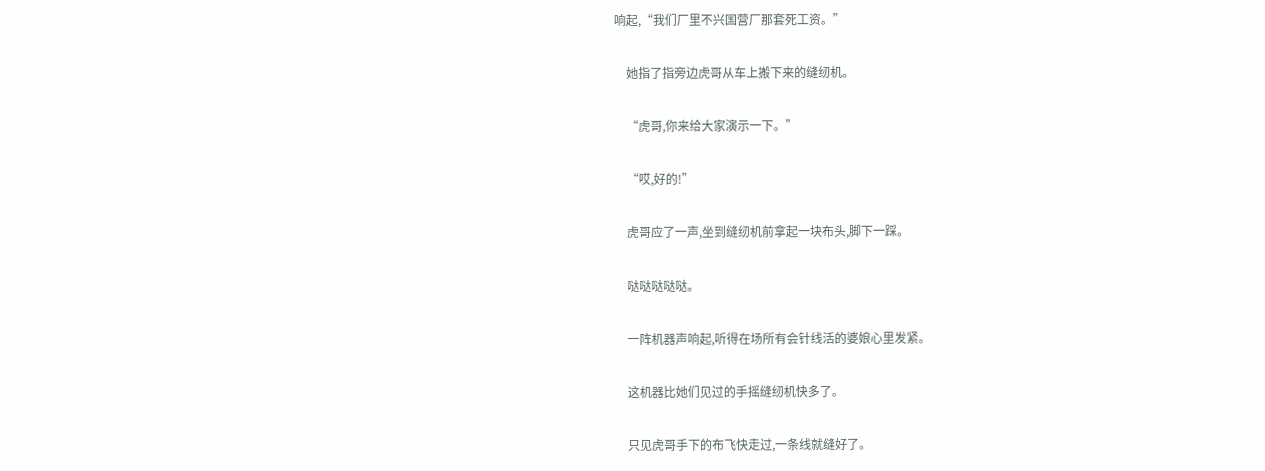响起,“我们厂里不兴国营厂那套死工资。”

    她指了指旁边虎哥从车上搬下来的缝纫机。

    “虎哥,你来给大家演示一下。”

    “哎,好的!”

    虎哥应了一声,坐到缝纫机前拿起一块布头,脚下一踩。

    哒哒哒哒哒。

    一阵机器声响起,听得在场所有会针线活的婆娘心里发紧。

    这机器比她们见过的手摇缝纫机快多了。

    只见虎哥手下的布飞快走过,一条线就缝好了。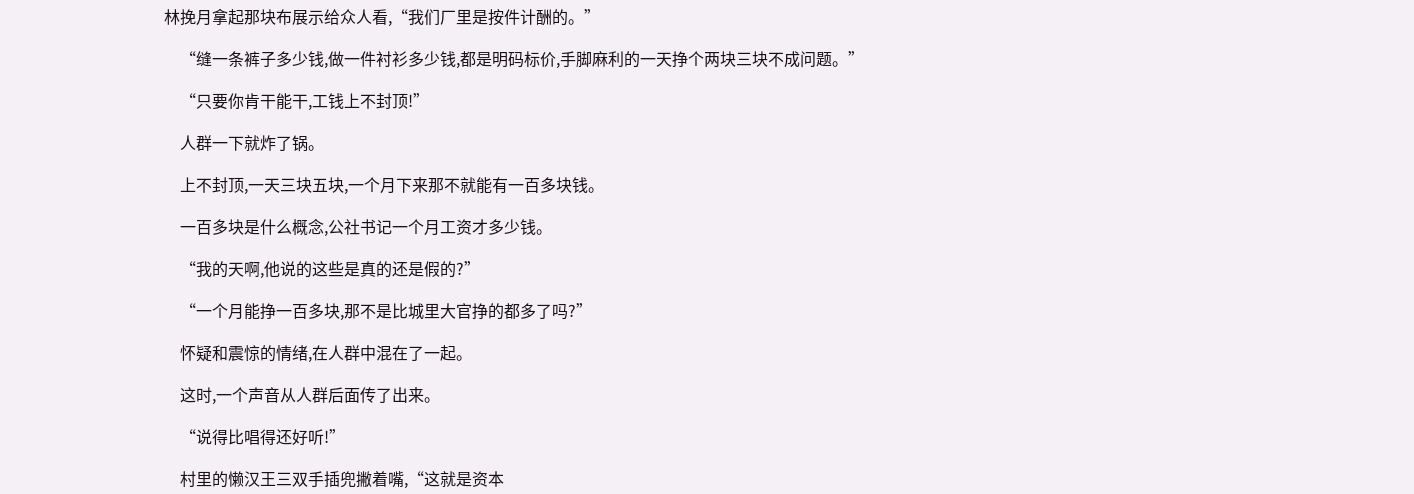林挽月拿起那块布展示给众人看,“我们厂里是按件计酬的。”

    “缝一条裤子多少钱,做一件衬衫多少钱,都是明码标价,手脚麻利的一天挣个两块三块不成问题。”

    “只要你肯干能干,工钱上不封顶!”

    人群一下就炸了锅。

    上不封顶,一天三块五块,一个月下来那不就能有一百多块钱。

    一百多块是什么概念,公社书记一个月工资才多少钱。

    “我的天啊,他说的这些是真的还是假的?”

    “一个月能挣一百多块,那不是比城里大官挣的都多了吗?”

    怀疑和震惊的情绪,在人群中混在了一起。

    这时,一个声音从人群后面传了出来。

    “说得比唱得还好听!”

    村里的懒汉王三双手插兜撇着嘴,“这就是资本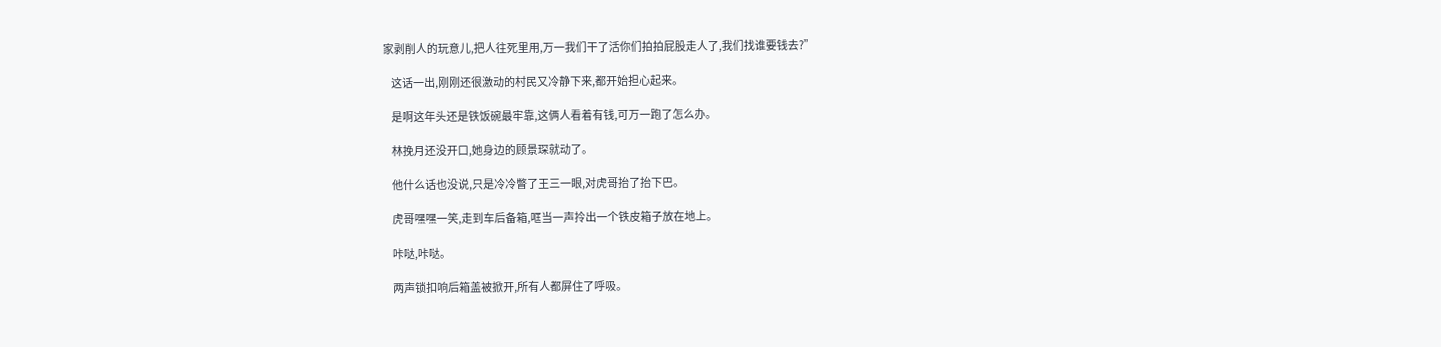家剥削人的玩意儿,把人往死里用,万一我们干了活你们拍拍屁股走人了,我们找谁要钱去?”

    这话一出,刚刚还很激动的村民又冷静下来,都开始担心起来。

    是啊这年头还是铁饭碗最牢靠,这俩人看着有钱,可万一跑了怎么办。

    林挽月还没开口,她身边的顾景琛就动了。

    他什么话也没说,只是冷冷瞥了王三一眼,对虎哥抬了抬下巴。

    虎哥嘿嘿一笑,走到车后备箱,哐当一声拎出一个铁皮箱子放在地上。

    咔哒,咔哒。

    两声锁扣响后箱盖被掀开,所有人都屏住了呼吸。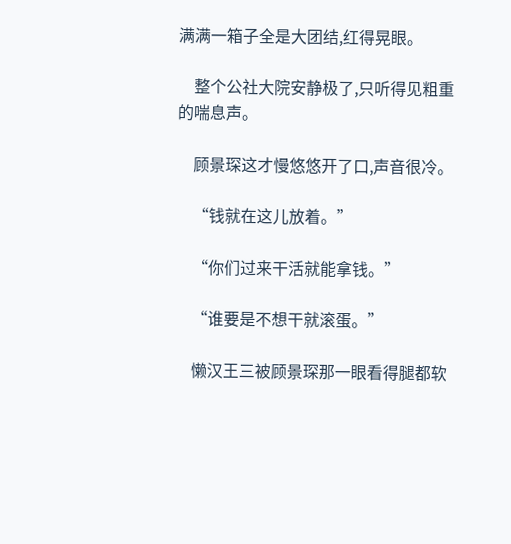满满一箱子全是大团结,红得晃眼。

    整个公社大院安静极了,只听得见粗重的喘息声。

    顾景琛这才慢悠悠开了口,声音很冷。

    “钱就在这儿放着。”

    “你们过来干活就能拿钱。”

    “谁要是不想干就滚蛋。”

    懒汉王三被顾景琛那一眼看得腿都软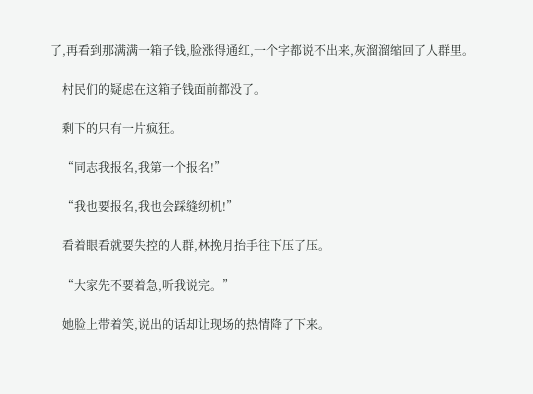了,再看到那满满一箱子钱,脸涨得通红,一个字都说不出来,灰溜溜缩回了人群里。

    村民们的疑虑在这箱子钱面前都没了。

    剩下的只有一片疯狂。

    “同志我报名,我第一个报名!”

    “我也要报名,我也会踩缝纫机!”

    看着眼看就要失控的人群,林挽月抬手往下压了压。

    “大家先不要着急,听我说完。”

    她脸上带着笑,说出的话却让现场的热情降了下来。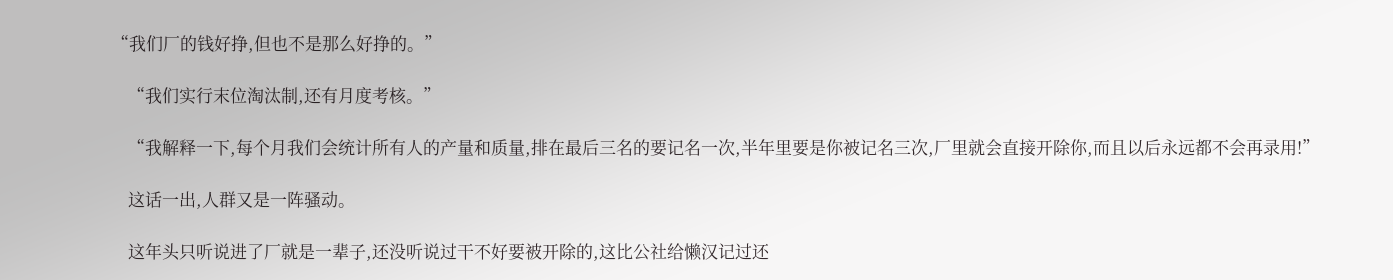“我们厂的钱好挣,但也不是那么好挣的。”

    “我们实行末位淘汰制,还有月度考核。”

    “我解释一下,每个月我们会统计所有人的产量和质量,排在最后三名的要记名一次,半年里要是你被记名三次,厂里就会直接开除你,而且以后永远都不会再录用!”

    这话一出,人群又是一阵骚动。

    这年头只听说进了厂就是一辈子,还没听说过干不好要被开除的,这比公社给懒汉记过还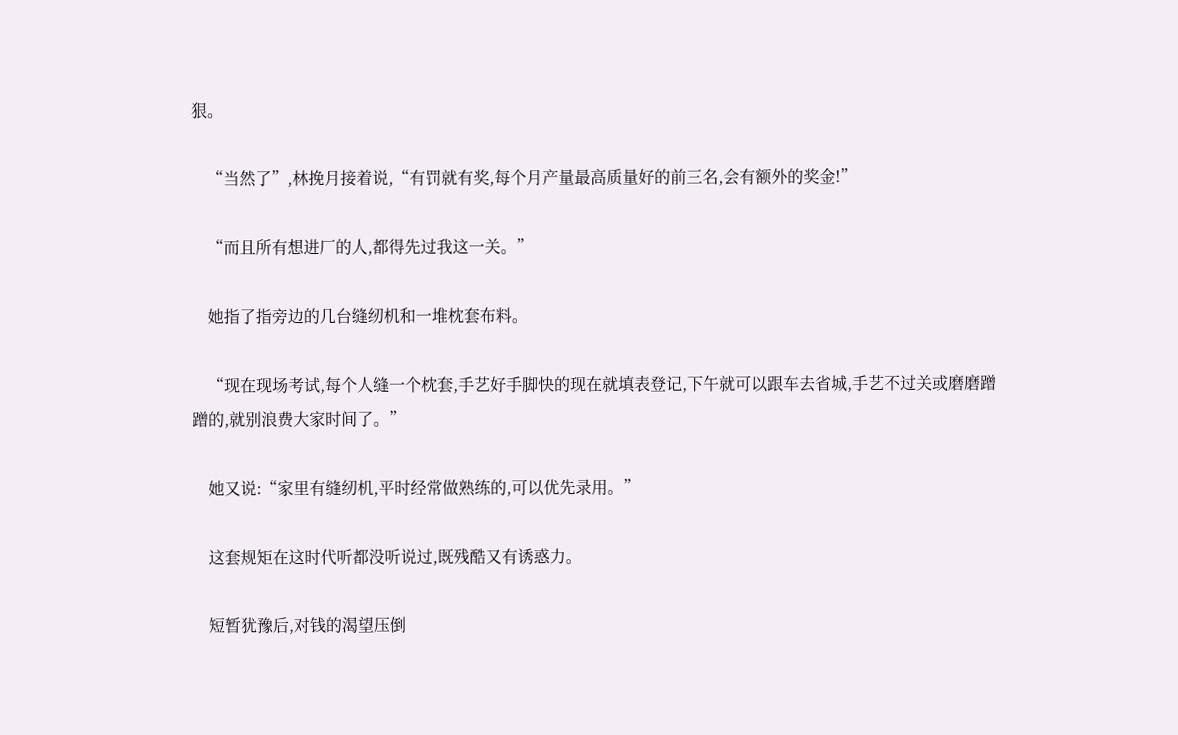狠。

    “当然了”,林挽月接着说,“有罚就有奖,每个月产量最高质量好的前三名,会有额外的奖金!”

    “而且所有想进厂的人,都得先过我这一关。”

    她指了指旁边的几台缝纫机和一堆枕套布料。

    “现在现场考试,每个人缝一个枕套,手艺好手脚快的现在就填表登记,下午就可以跟车去省城,手艺不过关或磨磨蹭蹭的,就别浪费大家时间了。”

    她又说:“家里有缝纫机,平时经常做熟练的,可以优先录用。”

    这套规矩在这时代听都没听说过,既残酷又有诱惑力。

    短暂犹豫后,对钱的渴望压倒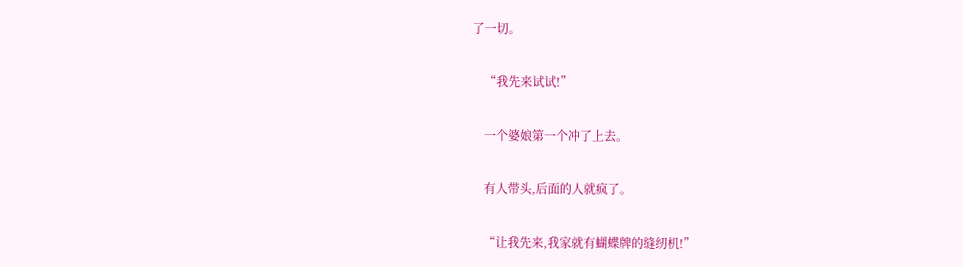了一切。

    “我先来试试!”

    一个婆娘第一个冲了上去。

    有人带头,后面的人就疯了。

    “让我先来,我家就有蝴蝶牌的缝纫机!”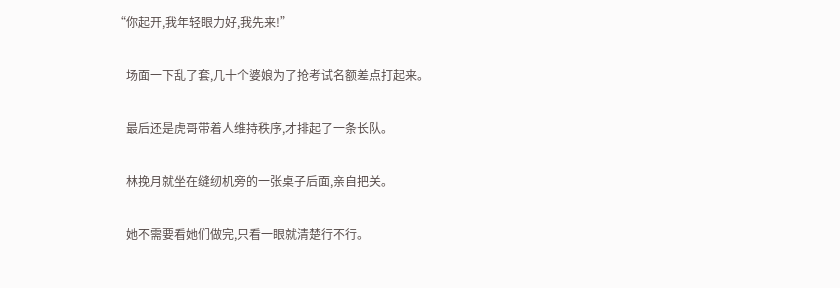“你起开,我年轻眼力好,我先来!”

    场面一下乱了套,几十个婆娘为了抢考试名额差点打起来。

    最后还是虎哥带着人维持秩序,才排起了一条长队。

    林挽月就坐在缝纫机旁的一张桌子后面,亲自把关。

    她不需要看她们做完,只看一眼就清楚行不行。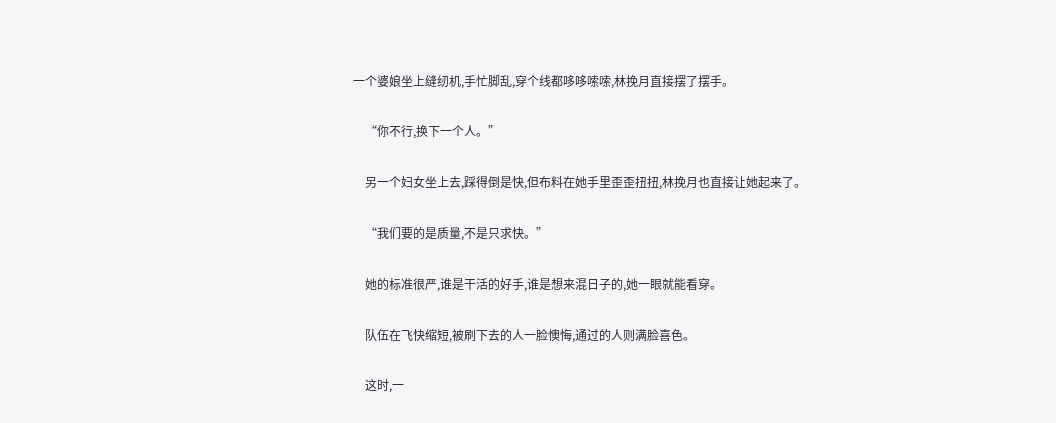一个婆娘坐上缝纫机,手忙脚乱,穿个线都哆哆嗦嗦,林挽月直接摆了摆手。

    “你不行,换下一个人。”

    另一个妇女坐上去,踩得倒是快,但布料在她手里歪歪扭扭,林挽月也直接让她起来了。

    “我们要的是质量,不是只求快。”

    她的标准很严,谁是干活的好手,谁是想来混日子的,她一眼就能看穿。

    队伍在飞快缩短,被刷下去的人一脸懊悔,通过的人则满脸喜色。

    这时,一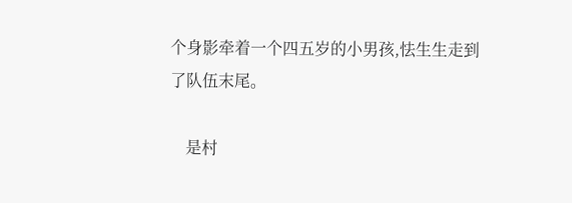个身影牵着一个四五岁的小男孩,怯生生走到了队伍末尾。

    是村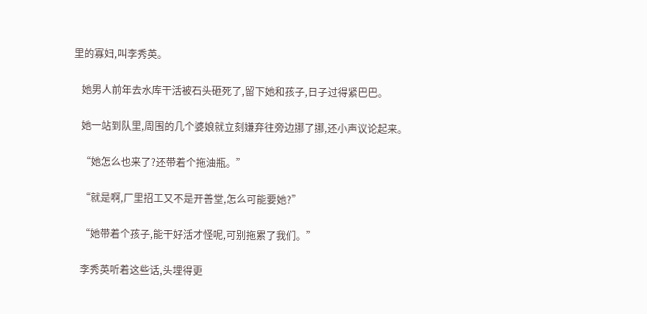里的寡妇,叫李秀英。

    她男人前年去水库干活被石头砸死了,留下她和孩子,日子过得紧巴巴。

    她一站到队里,周围的几个婆娘就立刻嫌弃往旁边挪了挪,还小声议论起来。

    “她怎么也来了?还带着个拖油瓶。”

    “就是啊,厂里招工又不是开善堂,怎么可能要她?”

    “她带着个孩子,能干好活才怪呢,可别拖累了我们。”

    李秀英听着这些话,头埋得更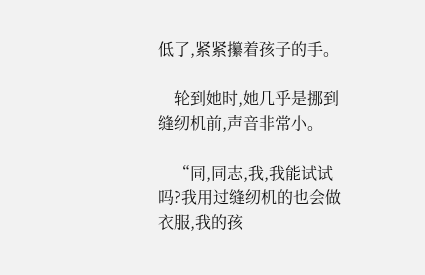低了,紧紧攥着孩子的手。

    轮到她时,她几乎是挪到缝纫机前,声音非常小。

    “同,同志,我,我能试试吗?我用过缝纫机的也会做衣服,我的孩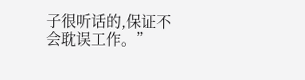子很听话的,保证不会耽误工作。”